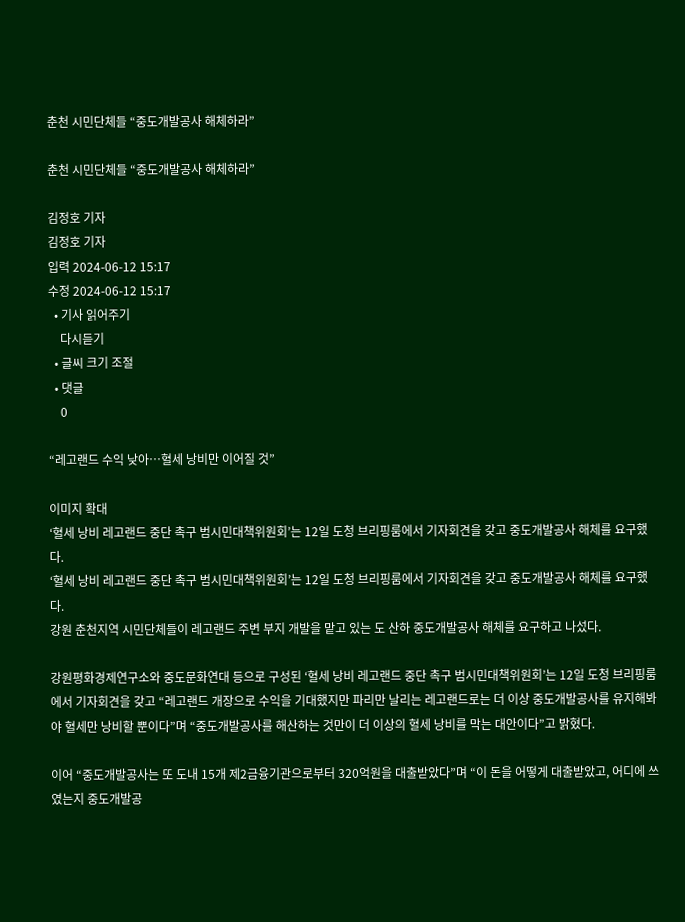춘천 시민단체들 “중도개발공사 해체하라”

춘천 시민단체들 “중도개발공사 해체하라”

김정호 기자
김정호 기자
입력 2024-06-12 15:17
수정 2024-06-12 15:17
  • 기사 읽어주기
    다시듣기
  • 글씨 크기 조절
  • 댓글
    0

“레고랜드 수익 낮아…혈세 낭비만 이어질 것”

이미지 확대
‘혈세 낭비 레고랜드 중단 촉구 범시민대책위원회’는 12일 도청 브리핑룸에서 기자회견을 갖고 중도개발공사 해체를 요구했다.
‘혈세 낭비 레고랜드 중단 촉구 범시민대책위원회’는 12일 도청 브리핑룸에서 기자회견을 갖고 중도개발공사 해체를 요구했다.
강원 춘천지역 시민단체들이 레고랜드 주변 부지 개발을 맡고 있는 도 산하 중도개발공사 해체를 요구하고 나섰다.

강원평화경제연구소와 중도문화연대 등으로 구성된 ‘혈세 낭비 레고랜드 중단 촉구 범시민대책위원회’는 12일 도청 브리핑룸에서 기자회견을 갖고 “레고랜드 개장으로 수익을 기대했지만 파리만 날리는 레고랜드로는 더 이상 중도개발공사를 유지해봐야 혈세만 낭비할 뿐이다”며 “중도개발공사를 해산하는 것만이 더 이상의 혈세 낭비를 막는 대안이다”고 밝혔다.

이어 “중도개발공사는 또 도내 15개 제2금융기관으로부터 320억원을 대출받았다”며 “이 돈을 어떻게 대출받았고, 어디에 쓰였는지 중도개발공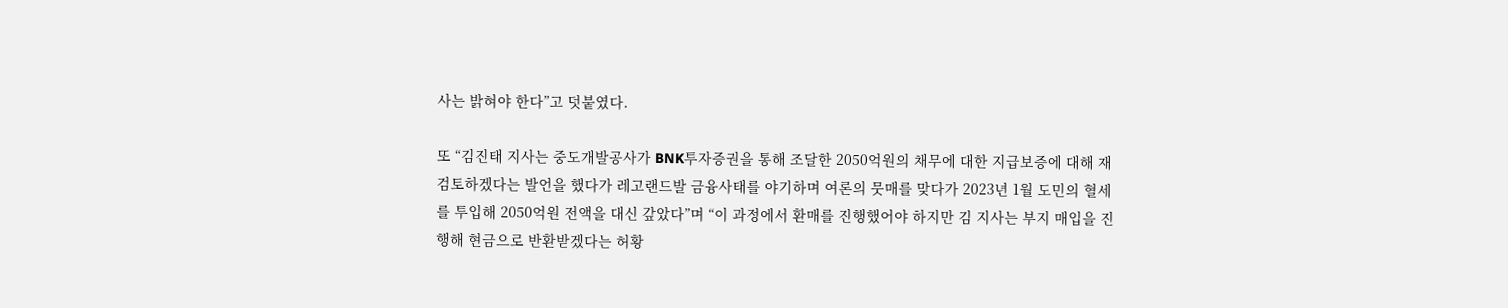사는 밝혀야 한다”고 덧붙였다.

또 “김진태 지사는 중도개발공사가 BNK투자증권을 통해 조달한 2050억원의 채무에 대한 지급보증에 대해 재검토하겠다는 발언을 했다가 레고랜드발 금융사태를 야기하며 여론의 뭇매를 맞다가 2023년 1월 도민의 혈세를 투입해 2050억원 전액을 대신 갚았다”며 “이 과정에서 환매를 진행했어야 하지만 김 지사는 부지 매입을 진행해 현금으로 반환받겠다는 허황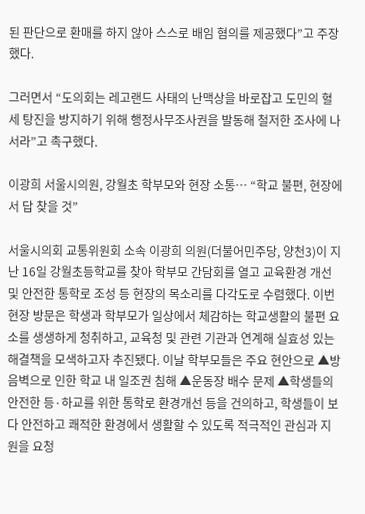된 판단으로 환매를 하지 않아 스스로 배임 혐의를 제공했다”고 주장했다.

그러면서 “도의회는 레고랜드 사태의 난맥상을 바로잡고 도민의 혈세 탕진을 방지하기 위해 행정사무조사권을 발동해 철저한 조사에 나서라”고 촉구했다.

이광희 서울시의원, 강월초 학부모와 현장 소통… “학교 불편, 현장에서 답 찾을 것”

서울시의회 교통위원회 소속 이광희 의원(더불어민주당, 양천3)이 지난 16일 강월초등학교를 찾아 학부모 간담회를 열고 교육환경 개선 및 안전한 통학로 조성 등 현장의 목소리를 다각도로 수렴했다. 이번 현장 방문은 학생과 학부모가 일상에서 체감하는 학교생활의 불편 요소를 생생하게 청취하고, 교육청 및 관련 기관과 연계해 실효성 있는 해결책을 모색하고자 추진됐다. 이날 학부모들은 주요 현안으로 ▲방음벽으로 인한 학교 내 일조권 침해 ▲운동장 배수 문제 ▲학생들의 안전한 등·하교를 위한 통학로 환경개선 등을 건의하고, 학생들이 보다 안전하고 쾌적한 환경에서 생활할 수 있도록 적극적인 관심과 지원을 요청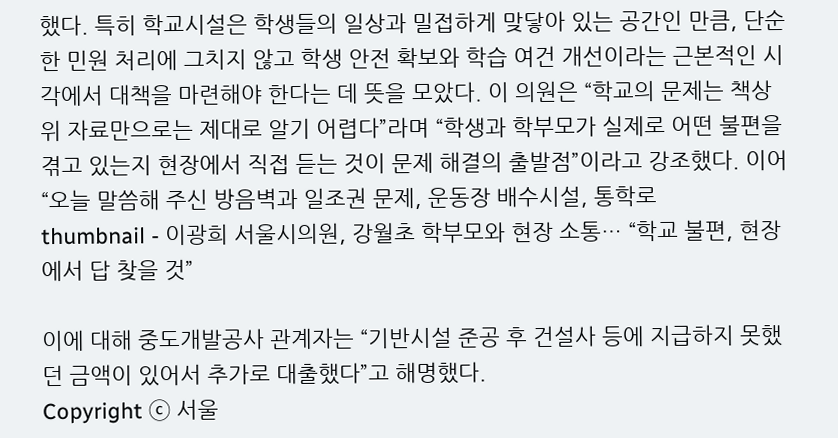했다. 특히 학교시설은 학생들의 일상과 밀접하게 맞닿아 있는 공간인 만큼, 단순한 민원 처리에 그치지 않고 학생 안전 확보와 학습 여건 개선이라는 근본적인 시각에서 대책을 마련해야 한다는 데 뜻을 모았다. 이 의원은 “학교의 문제는 책상 위 자료만으로는 제대로 알기 어렵다”라며 “학생과 학부모가 실제로 어떤 불편을 겪고 있는지 현장에서 직접 듣는 것이 문제 해결의 출발점”이라고 강조했다. 이어 “오늘 말씀해 주신 방음벽과 일조권 문제, 운동장 배수시설, 통학로
thumbnail - 이광희 서울시의원, 강월초 학부모와 현장 소통… “학교 불편, 현장에서 답 찾을 것”

이에 대해 중도개발공사 관계자는 “기반시설 준공 후 건설사 등에 지급하지 못했던 금액이 있어서 추가로 대출했다”고 해명했다.
Copyright ⓒ 서울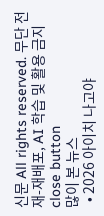신문 All rights reserved. 무단 전재-재배포, AI 학습 및 활용 금지
close button
많이 본 뉴스
  • 2026 아이치 나고야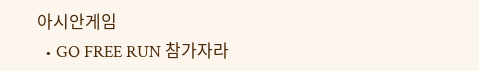아시안게임
  • GO FREE RUN 참가자라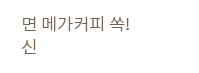면 메가커피 쏙! 신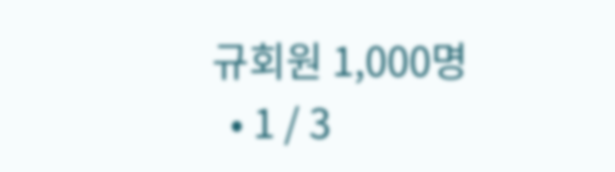규회원 1,000명
  • 1 / 3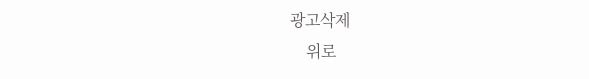광고삭제
    위로